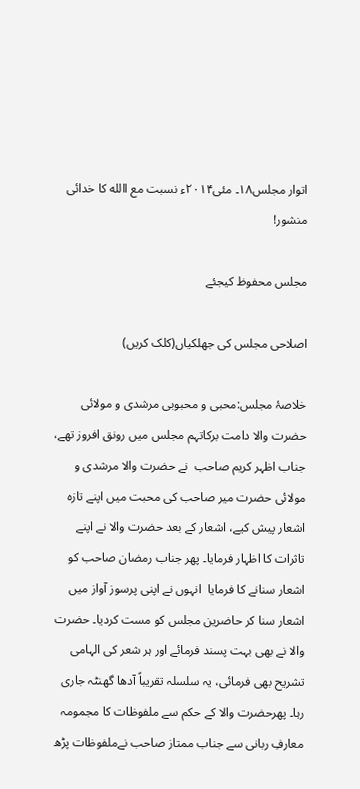اتوار مجلس۱۸۔ مئی۲۰۱۴ء نسبت مع االله کا خدائی منشور!

مجلس محفوظ کیجئے

اصلاحی مجلس کی جھلکیاں(کلک کریں)

خلاصۂ مجلس:محبی و محبوبی مرشدی و مولائی حضرت والا دامت برکاتہم مجلس میں رونق افروز تھے،  جناب اظہر کریم صاحب  نے حضرت والا مرشدی و مولائی حضرت میر صاحب کی محبت میں اپنے تازہ اشعار پیش کیے، اشعار کے بعد حضرت والا نے اپنے تاثرات کا اظہار فرمایا۔ پھر جناب رمضان صاحب کو اشعار سنانے کا فرمایا  انہوں نے اپنی پرسوز آواز میں اشعار سنا کر حاضرین مجلس کو مست کردیا۔ حضرت والا نے بھی بہت پسند فرمائے اور ہر شعر کی الہامی تشریح بھی فرمائی، یہ سلسلہ تقریباً آدھا گھنٹہ جاری رہا۔ پھرحضرت والا کے حکم سے ملفوظات کا مجمومہ معارفِ ربانی سے جناب ممتاز صاحب نےملفوظات پڑھ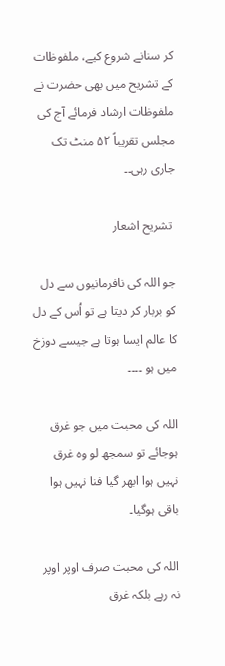کر سنانے شروع کیے، ملفوظات کے تشریح میں بھی حضرت نے ملفوظات ارشاد فرمائے آج کی مجلس تقریباً ۵۲ منٹ تک جاری رہی۔۔

 تشریح اشعار

جو اللہ کی نافرمانیوں سے دل  کو بربار کر دیتا ہے تو اُس کے دل کا عالم ایسا ہوتا ہے جیسے دوزخ میں ہو ۔۔۔۔

اللہ کی محبت میں جو غرق ہوجائے تو سمجھ لو وہ غرق نہیں ہوا ابھر گیا فنا نہیں ہوا باقی ہوگیا۔

اللہ کی محبت صرف اوپر اوپر نہ رہے بلکہ غرق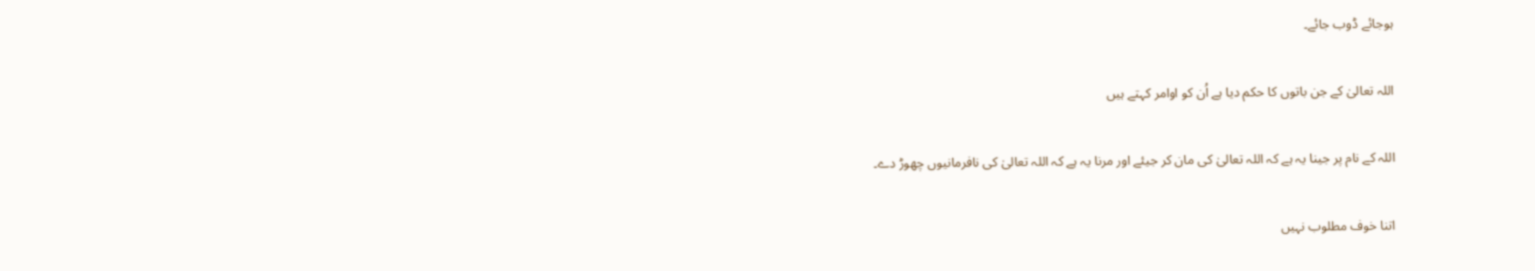ہوجائے ڈوب جائے۔

اللہ تعالیٰ کے جن باتوں کا حکم دیا ہے اُن کو اوامر کہتے ہیں

اللہ کے نام پر جینا یہ ہے کہ اللہ تعالیٰ کی مان کر جیئے اور مرنا یہ ہے کہ اللہ تعالیٰ کی نافرمانیوں چھوڑ دے۔

اتنا خوف مطلوب نہیں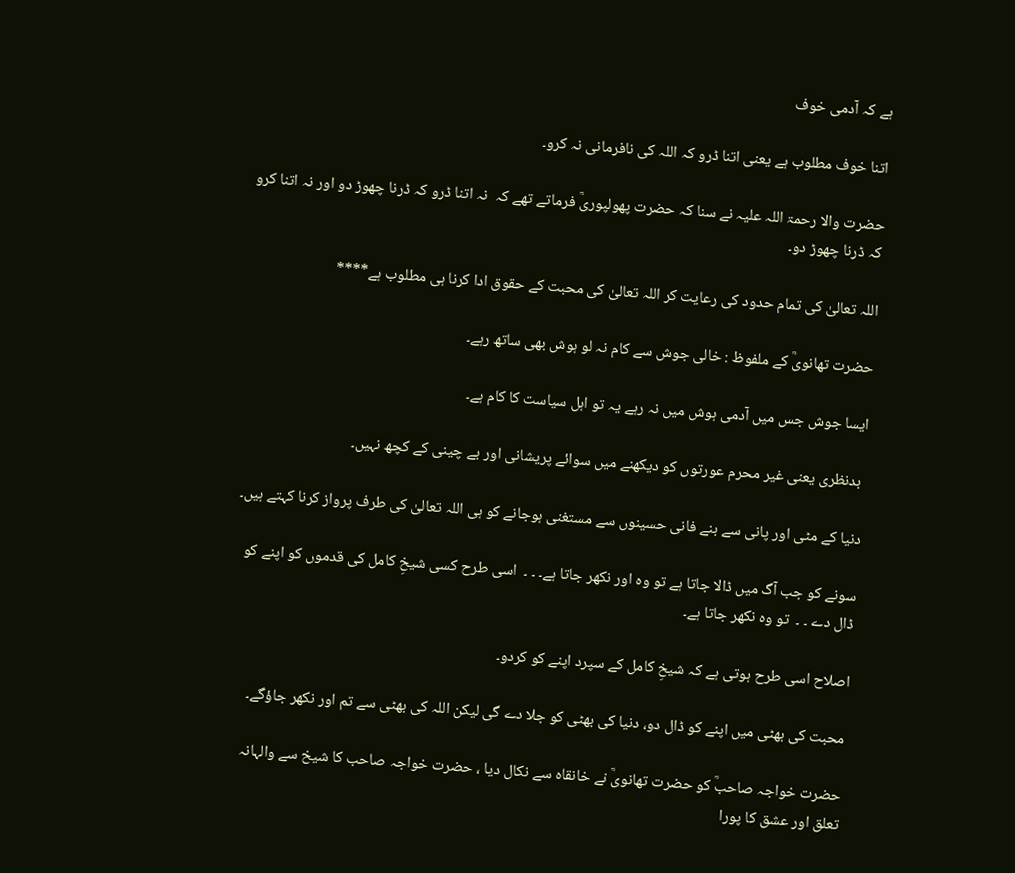ہے کہ آدمی خوف

اتنا خوف مطلوب ہے یعنی اتنا ڈرو کہ اللہ کی نافرمانی نہ کرو۔

حضرت والا رحمۃ اللہ علیہ نے سنا کہ حضرت پھولپوریؒ فرماتے تھے کہ  نہ اتنا ڈرو کہ ڈرنا چھوڑ دو اور نہ اتنا کرو کہ ڈرنا چھوڑ دو۔

اللہ تعالیٰ کی تمام حدود کی رعایت کر اللہ تعالیٰ کی محبت کے حقوق ادا کرنا ہی مطلوب ہے****

حضرت تھانویؒ کے ملفوظ : خالی جوش سے کام نہ لو ہوش بھی ساتھ رہے۔

ایسا جوش جس میں آدمی ہوش میں نہ رہے یہ تو اہل سیاست کا کام ہے۔

 بدنظری یعنی غیر محرم عورتوں کو دیکھنے میں سوائے پریشانی اور بے چینی کے کچھ نہیں۔

دنیا کے مٹی اور پانی سے بنے فانی حسینوں سے مستغنی ہوجانے کو ہی اللہ تعالیٰ کی طرف پرواز کرنا کہتے ہیں۔

سونے کو جب آگ میں ڈالا جاتا ہے تو وہ اور نکھر جاتا ہے۔ ۔ ۔  اسی طرح کسی شیخِ کامل کی قدموں کو اپنے کو ڈال دے ۔ ۔  تو وہ نکھر جاتا ہے۔

اصلاح اسی طرح ہوتی ہے کہ شیخِ کامل کے سپرد اپنے کو کردو۔

محبت کی بھٹی میں اپنے کو ڈال دو، دنیا کی بھٹی کو جلا دے گی لیکن اللہ کی بھٹی سے تم اور نکھر جاؤگے۔

حضرت خواجہ صاحبؒ کو حضرت تھانویؒ نے خانقاہ سے نکال دیا ، حضرت خواجہ صاحب کا شیخ سے والہانہ تعلق اور عشق کا پورا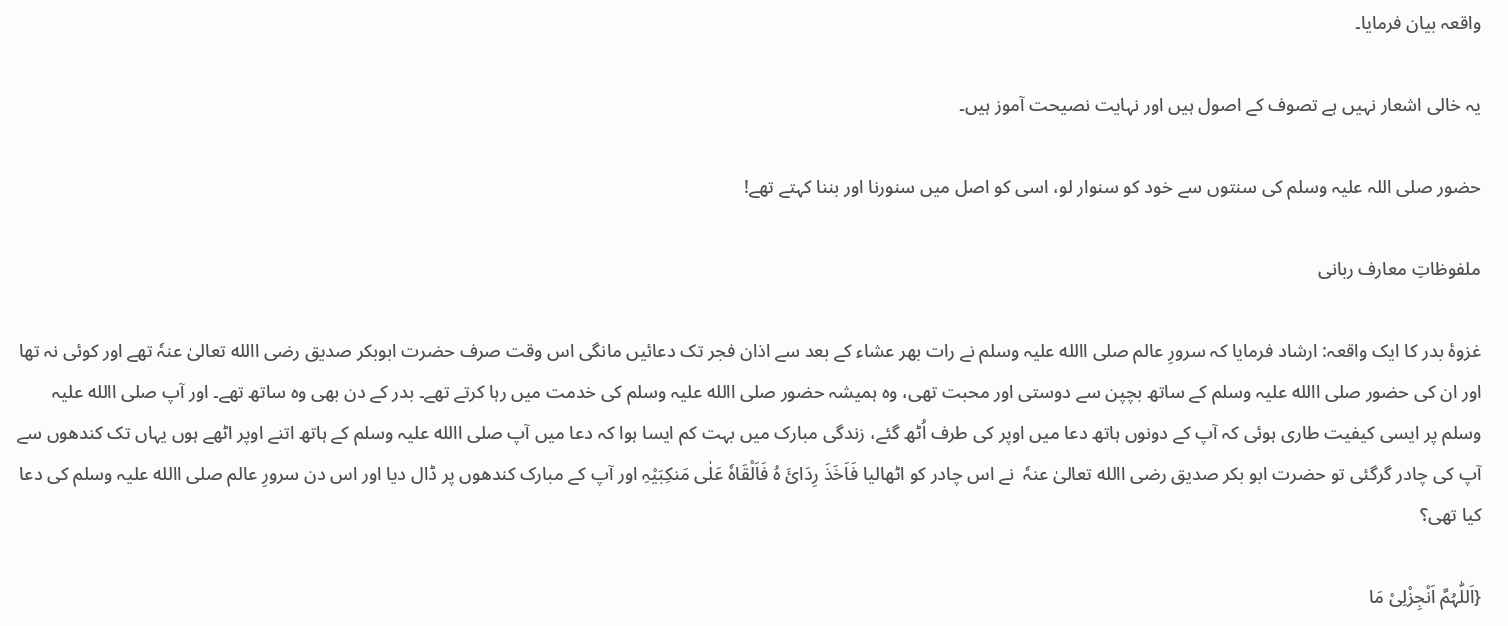واقعہ بیان فرمایا۔

یہ خالی اشعار نہیں ہے تصوف کے اصول ہیں اور نہایت نصیحت آموز ہیں۔

حضور صلی اللہ علیہ وسلم کی سنتوں سے خود کو سنوار لو، اسی کو اصل میں سنورنا اور بننا کہتے تھے!

ملفوظاتِ معارف ربانی

غزوۂ بدر کا ایک واقعہ: ارشاد فرمایا کہ سرورِ عالم صلی االله علیہ وسلم نے رات بھر عشاء کے بعد سے اذان فجر تک دعائیں مانگی اس وقت صرف حضرت ابوبکر صدیق رضی االله تعالیٰ عنہٗ تھے اور کوئی نہ تھا اور ان کی حضور صلی االله علیہ وسلم کے ساتھ بچپن سے دوستی اور محبت تھی، وہ ہمیشہ حضور صلی االله علیہ وسلم کی خدمت میں رہا کرتے تھے۔ بدر کے دن بھی وہ ساتھ تھے۔ اور آپ صلی االله علیہ وسلم پر ایسی کیفیت طاری ہوئی کہ آپ کے دونوں ہاتھ دعا میں اوپر کی طرف اُٹھ گئے، زندگی مبارک میں بہت کم ایسا ہوا کہ دعا میں آپ صلی االله علیہ وسلم کے ہاتھ اتنے اوپر اٹھے ہوں یہاں تک کندھوں سے آپ کی چادر گرگئی تو حضرت ابو بکر صدیق رضی االله تعالیٰ عنہٗ  نے اس چادر کو اٹھالیا فَاَخَذَ رِدَائَ ہُ فَاَلْقَاہٗ عَلٰی مَنکِبَیْہِ اور آپ کے مبارک کندھوں پر ڈال دیا اور اس دن سرورِ عالم صلی االله علیہ وسلم کی دعا کیا تھی؟

{اَللّٰہُمَّ اَنْجِزْلِیْ مَا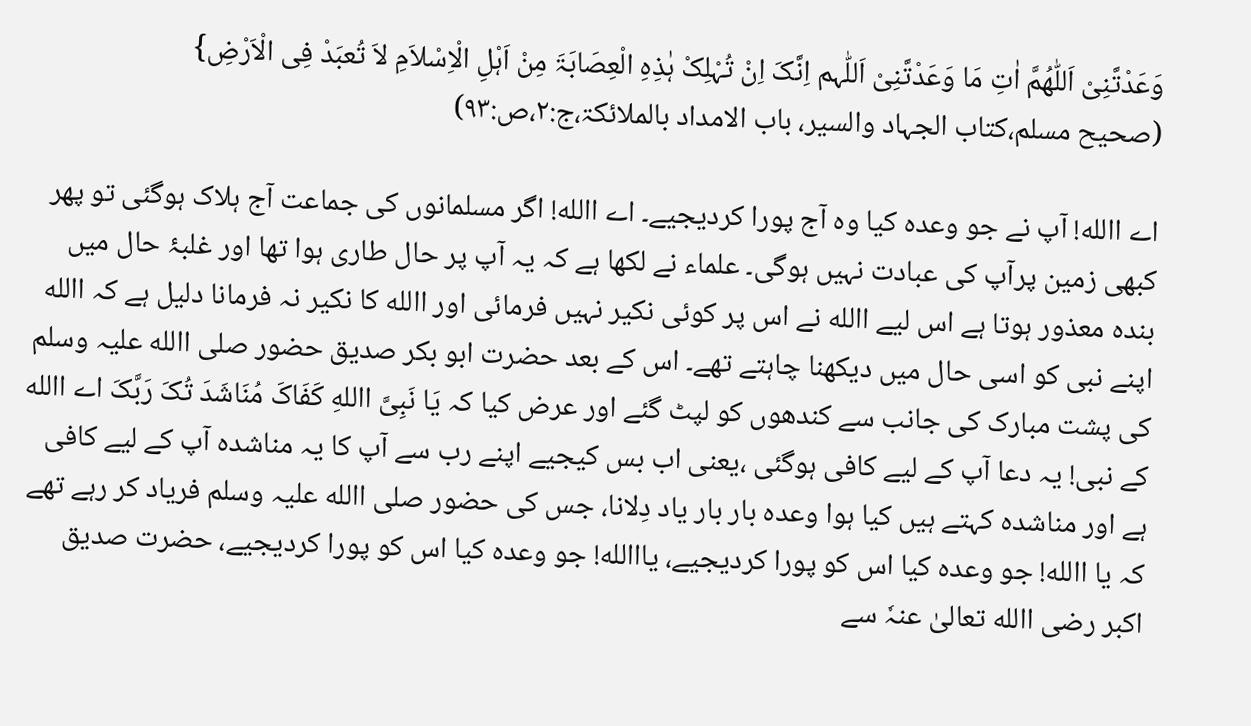وَعَدْتَّنِیْ اَللّٰھُمَّ اٰتِ مَا وَعَدْتَّنِیْ اَللّٰہم اِنَّکَ اِنْ تُہْلِکْ ہٰذِہِ الْعِصَابَۃَ مِنْ اَہْلِ الْاِسْلاَمِ لاَ تُعبَدْ فِی الْاَرْضِ}
(صحیح مسلم،کتاب الجہاد والسیر، باب الامداد بالملائکۃ،ج:۲،ص:۹۳)

اے االله! آپ نے جو وعدہ کیا وہ آج پورا کردیجیے۔ اے االله! اگر مسلمانوں کی جماعت آج ہلاک ہوگئی تو پھر کبھی زمین پرآپ کی عبادت نہیں ہوگی۔ علماء نے لکھا ہے کہ یہ آپ پر حال طاری ہوا تھا اور غلبۂ حال میں بندہ معذور ہوتا ہے اس لیے االله نے اس پر کوئی نکیر نہیں فرمائی اور االله کا نکیر نہ فرمانا دلیل ہے کہ االله اپنے نبی کو اسی حال میں دیکھنا چاہتے تھے۔ اس کے بعد حضرت ابو بکر صدیق حضور صلی االله علیہ وسلم کی پشت مبارک کی جانب سے کندھوں کو لپٹ گئے اور عرض کیا کہ یَا نَبِیَّ االلهِ کَفَاکَ مُنَاشَدَ تُکَ رَبَّکَ اے االله کے نبی! یہ دعا آپ کے لیے کافی ہوگئی ،یعنی اب بس کیجیے اپنے رب سے آپ کا یہ مناشدہ آپ کے لیے کافی ہے اور مناشدہ کہتے ہیں کیا ہوا وعدہ بار بار یاد دِلانا، جس کی حضور صلی االله علیہ وسلم فریاد کر رہے تھے کہ یا االله! جو وعدہ کیا اس کو پورا کردیجیے، یااالله! جو وعدہ کیا اس کو پورا کردیجیے، حضرت صدیق اکبر رضی االله تعالیٰ عنہٗ سے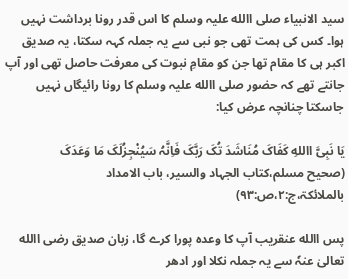سید الانبیاء صلی االله علیہ وسلم کا اس قدر رونا برداشت نہیں ہوا۔ کس کی ہمت تھی جو نبی سے یہ جملہ کہہ سکتا، یہ صدیق اکبر ہی کا مقام تھا جن کو مقامِ نبوت کی معرفت حاصل تھی اور آپ جانتے تھے کہ حضور صلی االله علیہ وسلم کا رونا رائیگاں نہیں جاسکتا چنانچہ عرض کیا:

یَا نَبِیَّ االلهِ کَفَاکَ مُنَاشَدَ تُکَ رَبَّکَ فَاِنَّہُ سَیُنْجِزُلَکَ مَا وَعَدَکَ
(صحیح مسلم،کتاب الجہاد والسیر، باب الامداد بالملائکۃ،ج:۲،ص:۹۳)

پس االله عنقریب آپ کا وعدہ پورا کرے گا، زبان صدیق رضی االله تعالیٰ عنہٗ سے یہ جملہ نکلا اور ادھر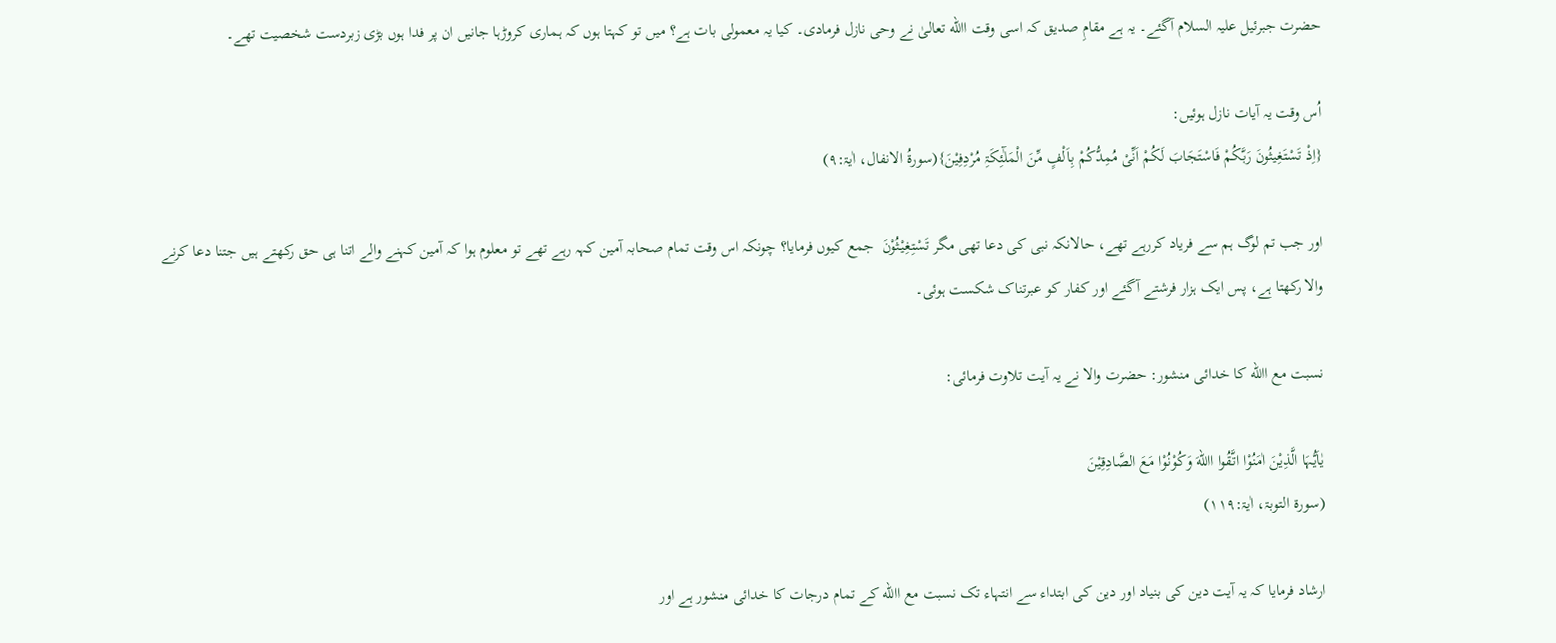حضرت جبرئیل علیہ السلام آگئے۔ یہ ہے مقامِ صدیق کہ اسی وقت االله تعالیٰ نے وحی نازل فرمادی۔ کیا یہ معمولی بات ہے؟ میں تو کہتا ہوں کہ ہماری کروڑہا جانیں ان پر فدا ہوں بڑی زبردست شخصیت تھے۔

اُس وقت یہ آیات نازل ہوئیں:
{اِذْ تَسْتَغِیثُونَ رَبَّکُمْ فَاسْتَجَابَ لَکُمْ اَنِّیْ مُمِدُّکُمْ بِاَلْفٍ مِّنَ الْمَلٰٓئِکَۃِ مُرْدِفِیْنَ}(سورۃُ الانفال، اٰیۃ:۹)

اور جب تم لوگ ہم سے فریاد کررہے تھے، حالانکہ نبی کی دعا تھی مگر تَسْتِغِیْثُوْنَ  جمع کیوں فرمایا؟ چونکہ اس وقت تمام صحابہ آمین کہہ رہے تھے تو معلوم ہوا کہ آمین کہنے والے اتنا ہی حق رکھتے ہیں جتنا دعا کرنے والا رکھتا ہے، پس ایک ہزار فرشتے آگئے اور کفار کو عبرتناک شکست ہوئی۔

نسبت مع االله کا خدائی منشور: حضرت والا نے یہ آیت تلاوت فرمائی:

یٰاَیُّہَا الَّذِیْنَ اٰمَنُوْا اتَّقُوا االلهَ وَکُوْنُوْا مَعَ الصَّادِقِیْنَ
(سورۃ التوبۃ، اٰیۃ:۱۱۹)

ارشاد فرمایا کہ یہ آیت دین کی بنیاد اور دین کی ابتداء سے انتہاء تک نسبت مع االله کے تمام درجات کا خدائی منشور ہے اور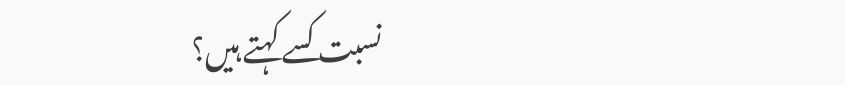نسبت کسے کہتے ہیں؟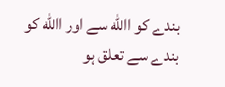بندے کو االله سے اور االله کو بندے سے تعلق ہو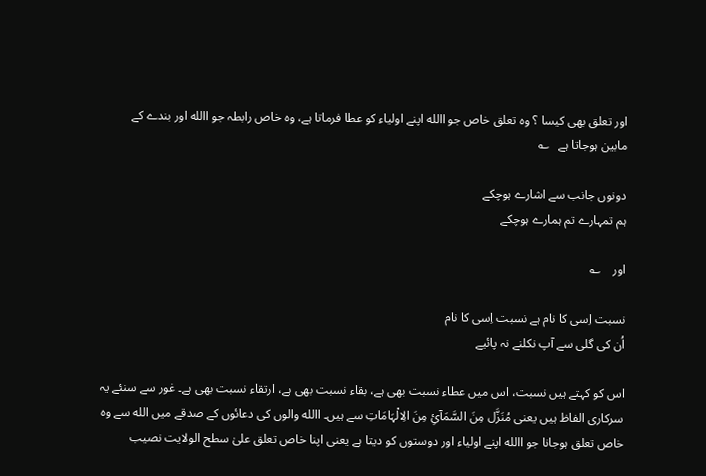اور تعلق بھی کیسا ؟ وہ تعلق خاص جو االله اپنے اولیاء کو عطا فرماتا ہے، وہ خاص رابطہ جو االله اور بندے کے مابین ہوجاتا ہے   ؎

دونوں جانب سے اشارے ہوچکے
ہم تمہارے تم ہمارے ہوچکے

اور    ؎

نسبت اِسی کا نام ہے نسبت اِسی کا نام
اُن کی گلی سے آپ نکلنے نہ پائیے

اس کو کہتے ہیں نسبت، اس میں عطاء نسبت بھی ہے، بقاء نسبت بھی ہے، ارتقاء نسبت بھی ہے۔ غور سے سنئے یہ سرکاری الفاظ ہیں یعنی مُنَزَّل مِنَ السَّمَآئِ مِنَ الِالْہَامَاتِ سے ہیں۔ االله والوں کی دعائوں کے صدقے میں الله سے وہ خاص تعلق ہوجانا جو االله اپنے اولیاء اور دوستوں کو دیتا ہے یعنی اپنا خاص تعلق علیٰ سطح الولایت نصیب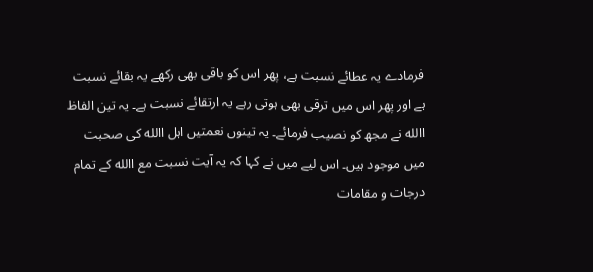فرمادے یہ عطائے نسبت ہے، پھر اس کو باقی بھی رکھے یہ بقائے نسبت ہے اور پھر اس میں ترقی بھی ہوتی رہے یہ ارتقائے نسبت ہے۔ یہ تین الفاظ االله نے مجھ کو نصیب فرمائے۔ یہ تینوں نعمتیں اہل االله کی صحبت میں موجود ہیں۔ اس لیے میں نے کہا کہ یہ آیت نسبت مع االله کے تمام درجات و مقامات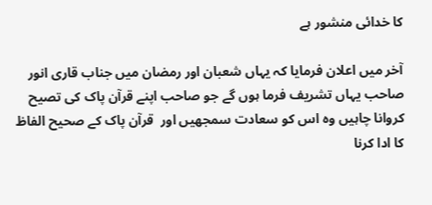کا خدائی منشور ہے

آخر میں اعلان فرمایا کہ یہاں شعبان اور رمضان میں جناب قاری انور صاحب یہاں تشریف فرما ہوں گے جو صاحب اپنے قرآن پاک کی تصیح کروانا چاہیں وہ اس کو سعادت سمجھیں اور  قرآن پاک کے صحیح الفاظ کا ادا کرنا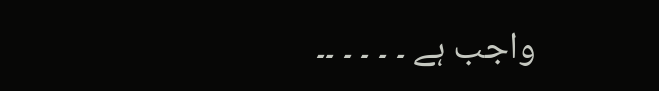واجب ہے ۔ ۔ ۔ ۔ ۔۔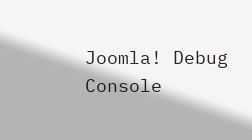Joomla! Debug Console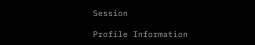Session

Profile Information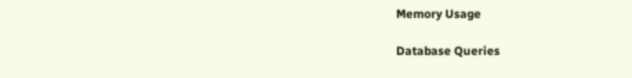Memory Usage

Database Queries